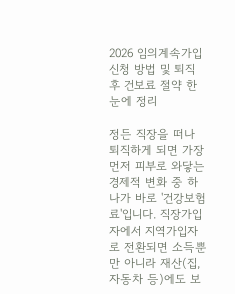2026 임의계속가입 신청 방법 및 퇴직 후 건보료 절약 한눈에 정리

정든 직장을 떠나 퇴직하게 되면 가장 먼저 피부로 와닿는 경제적 변화 중 하나가 바로 '건강보험료'입니다. 직장가입자에서 지역가입자로 전환되면 소득뿐만 아니라 재산(집, 자동차 등)에도 보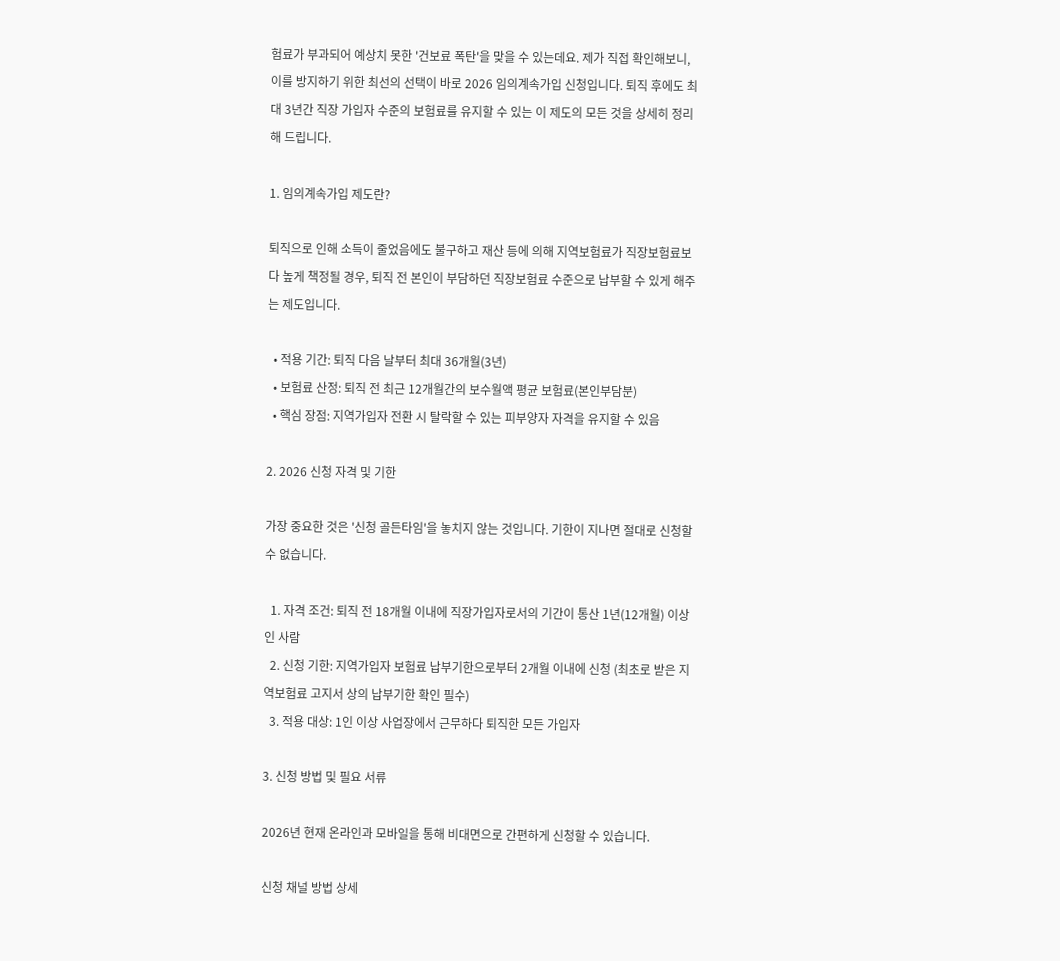험료가 부과되어 예상치 못한 '건보료 폭탄'을 맞을 수 있는데요. 제가 직접 확인해보니, 이를 방지하기 위한 최선의 선택이 바로 2026 임의계속가입 신청입니다. 퇴직 후에도 최대 3년간 직장 가입자 수준의 보험료를 유지할 수 있는 이 제도의 모든 것을 상세히 정리해 드립니다.

1. 임의계속가입 제도란?

퇴직으로 인해 소득이 줄었음에도 불구하고 재산 등에 의해 지역보험료가 직장보험료보다 높게 책정될 경우, 퇴직 전 본인이 부담하던 직장보험료 수준으로 납부할 수 있게 해주는 제도입니다.

  • 적용 기간: 퇴직 다음 날부터 최대 36개월(3년)
  • 보험료 산정: 퇴직 전 최근 12개월간의 보수월액 평균 보험료(본인부담분)
  • 핵심 장점: 지역가입자 전환 시 탈락할 수 있는 피부양자 자격을 유지할 수 있음

2. 2026 신청 자격 및 기한

가장 중요한 것은 '신청 골든타임'을 놓치지 않는 것입니다. 기한이 지나면 절대로 신청할 수 없습니다.

  1. 자격 조건: 퇴직 전 18개월 이내에 직장가입자로서의 기간이 통산 1년(12개월) 이상인 사람
  2. 신청 기한: 지역가입자 보험료 납부기한으로부터 2개월 이내에 신청 (최초로 받은 지역보험료 고지서 상의 납부기한 확인 필수)
  3. 적용 대상: 1인 이상 사업장에서 근무하다 퇴직한 모든 가입자

3. 신청 방법 및 필요 서류

2026년 현재 온라인과 모바일을 통해 비대면으로 간편하게 신청할 수 있습니다.

신청 채널 방법 상세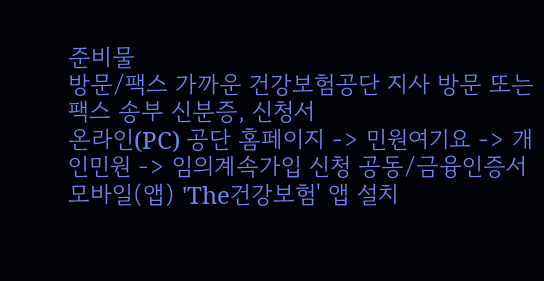준비물
방문/팩스 가까운 건강보험공단 지사 방문 또는 팩스 송부 신분증, 신청서
온라인(PC) 공단 홈페이지 -> 민원여기요 -> 개인민원 -> 임의계속가입 신청 공동/금융인증서
모바일(앱) 'The건강보험' 앱 설치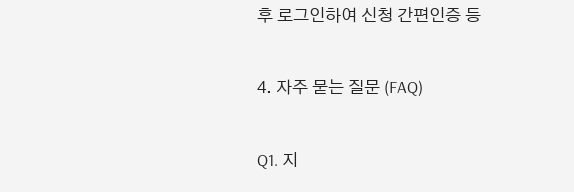후 로그인하여 신청 간편인증 등

4. 자주 묻는 질문 (FAQ)

Q1. 지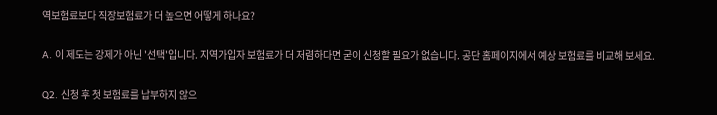역보험료보다 직장보험료가 더 높으면 어떻게 하나요?

A. 이 제도는 강제가 아닌 '선택'입니다. 지역가입자 보험료가 더 저렴하다면 굳이 신청할 필요가 없습니다. 공단 홈페이지에서 예상 보험료를 비교해 보세요.

Q2. 신청 후 첫 보험료를 납부하지 않으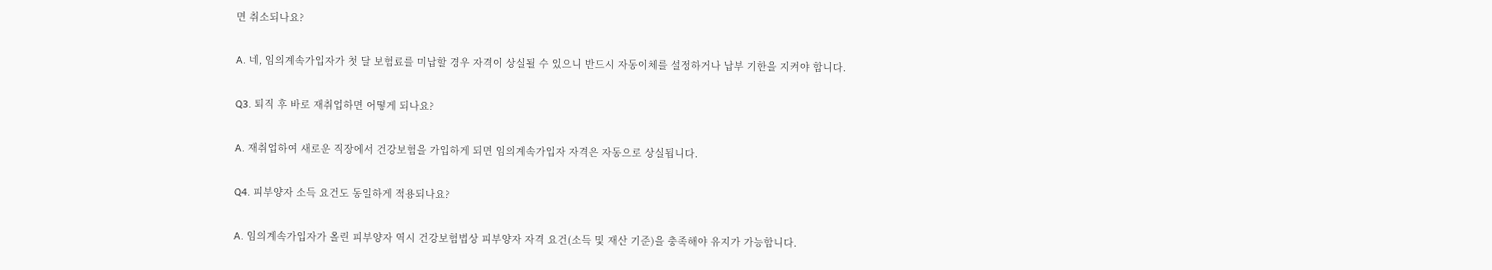면 취소되나요?

A. 네, 임의계속가입자가 첫 달 보험료를 미납할 경우 자격이 상실될 수 있으니 반드시 자동이체를 설정하거나 납부 기한을 지켜야 합니다.

Q3. 퇴직 후 바로 재취업하면 어떻게 되나요?

A. 재취업하여 새로운 직장에서 건강보험을 가입하게 되면 임의계속가입자 자격은 자동으로 상실됩니다.

Q4. 피부양자 소득 요건도 동일하게 적용되나요?

A. 임의계속가입자가 올린 피부양자 역시 건강보험법상 피부양자 자격 요건(소득 및 재산 기준)을 충족해야 유지가 가능합니다.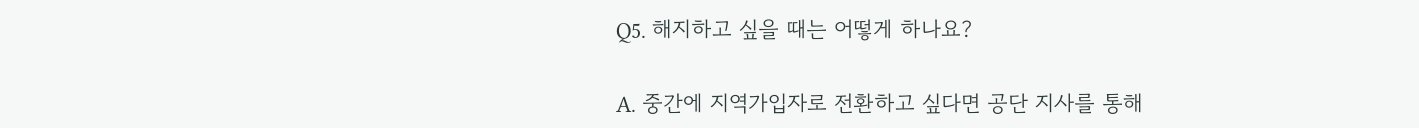Q5. 해지하고 싶을 때는 어떻게 하나요?

A. 중간에 지역가입자로 전환하고 싶다면 공단 지사를 통해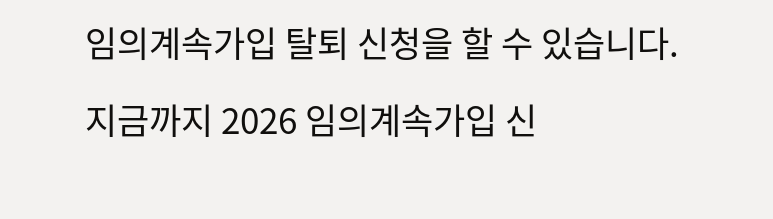임의계속가입 탈퇴 신청을 할 수 있습니다.

지금까지 2026 임의계속가입 신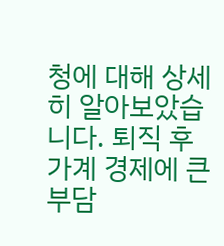청에 대해 상세히 알아보았습니다. 퇴직 후 가계 경제에 큰 부담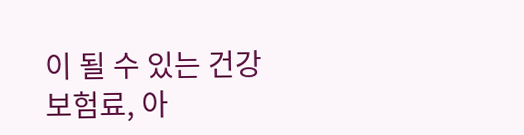이 될 수 있는 건강보험료, 아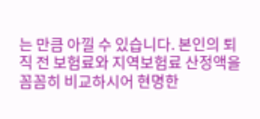는 만큼 아낄 수 있습니다. 본인의 퇴직 전 보험료와 지역보험료 산정액을 꼼꼼히 비교하시어 현명한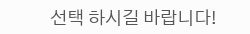선택 하시길 바랍니다!